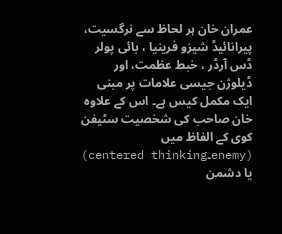عمران خان ہر لحاظ سے نرگسیت، پيرانائیڈ شیزو فرینیا ، بائی پولر ڈس آرڈر ، خبط عظمت، اور ڈیلوژن جیسی علامات پر مبنی ایک مکمل کیس ہے۔ اس کے علاوہ خان صاحب کی شخصیت سٹیفن کوی کے الفاظ میں (enemy۔centered thinking) یا دشمن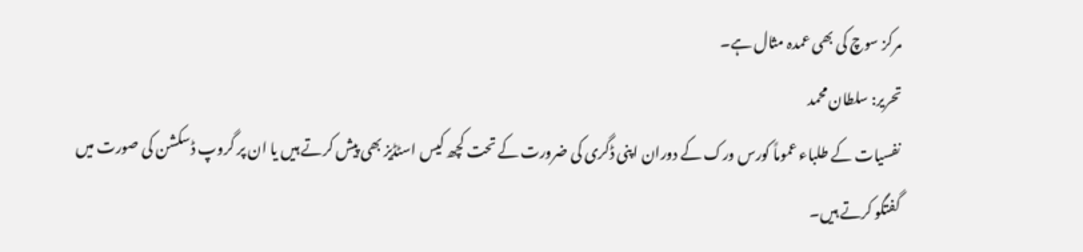مرکز سوچ کی بھی عمدہ مثال ہے۔
تحریر: سلطان محمد
نفسیات کے طلباء عموماً کورس ورک کے دوران اپنی ڈگری کی ضرورت کے تحت کچھ کیس اسٹڈیز بھی پیش کرتے ہیں یا ان پر گروپ ڈسکشن کی صورت میں گفتگو کرتے ہیں۔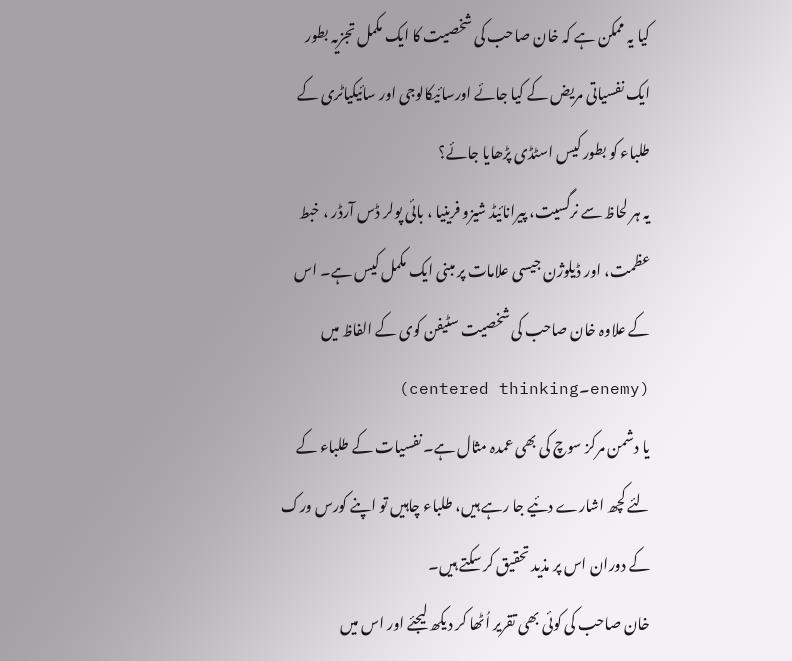کیا یہ ممکن ہے کہ خان صاحب کی شخصیت کا ایک مکمل تجزیہ بطور ایک نفسیاتی مریض کے کیا جائے اورسائیکالوجی اور سائیکیاٹری کے طلباء کو بطور کیس اسٹڈی پڑھایا جائے؟
یہ ہر لحاظ سے نرگسیت، پيرانائیڈ شیزو فرینیا ، بائی پولر ڈس آرڈر ، خبط عظمت، اور ڈیلوژن جیسی علامات پر مبنی ایک مکمل کیس ہے۔ اس کے علاوہ خان صاحب کی شخصیت سٹیفن کوی کے الفاظ میں (enemy۔centered thinking)
یا دشمن مرکز سوچ کی بھی عمدہ مثال ہے۔ نفسیات کے طلباء کے لئے کچھ اشارے دئیے جا رہے ہیں، طلباء چاہیں تو اپنے کورس ورک کے دوران اس پر مذید تحقیق کر سکتے ہیں۔
خان صاحب کی کوئی بھی تقریر اُٹھا کر دیکھ لیجئے اور اس میں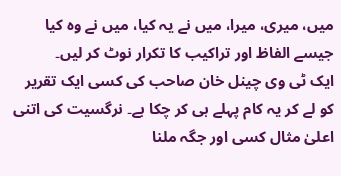میں، میری، میرا، میں نے یہ کیا، میں نے وہ کیا جیسے الفاظ اور تراکیب کا تکرار نوٹ کر لیں۔
ایک ٹی وی چینل خان صاحب کی کسی ایک تقریر کو لے کر یہ کام پہلے ہی کر چکا ہے۔ نرگسیت کی اتنی اعلیٰ مثال کسی اور جگہ ملنا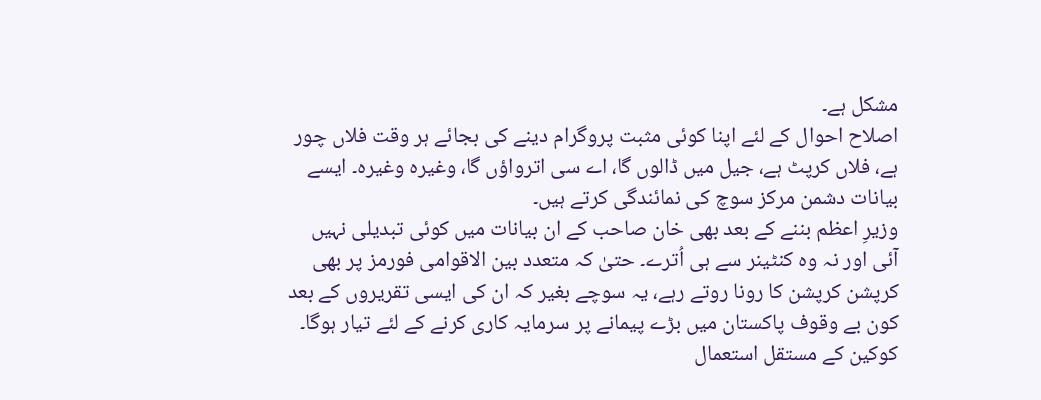مشکل ہے۔
اصلاح احوال کے لئے اپنا کوئی مثبت پروگرام دینے کی بجائے ہر وقت فلاں چور ہے، فلاں کرپٹ ہے، جیل میں ڈالوں گا، اے سی اترواؤں گا، وغیرہ وغیرہ۔ ایسے بیانات دشمن مرکز سوچ کی نمائندگی کرتے ہیں۔
وزیرِ اعظم بننے کے بعد بھی خان صاحب کے ان بیانات میں کوئی تبدیلی نہیں آئی اور نہ وہ کنٹینر سے ہی اُترے۔ حتیٰ کہ متعدد بین الاقوامی فورمز پر بھی کرپشن کرپشن کا رونا روتے رہے، یہ سوچے بغیر کہ ان کی ایسی تقریروں کے بعد کون بے وقوف پاکستان میں بڑے پیمانے پر سرمایہ کاری کرنے کے لئے تیار ہوگا۔
کوکین کے مستقل استعمال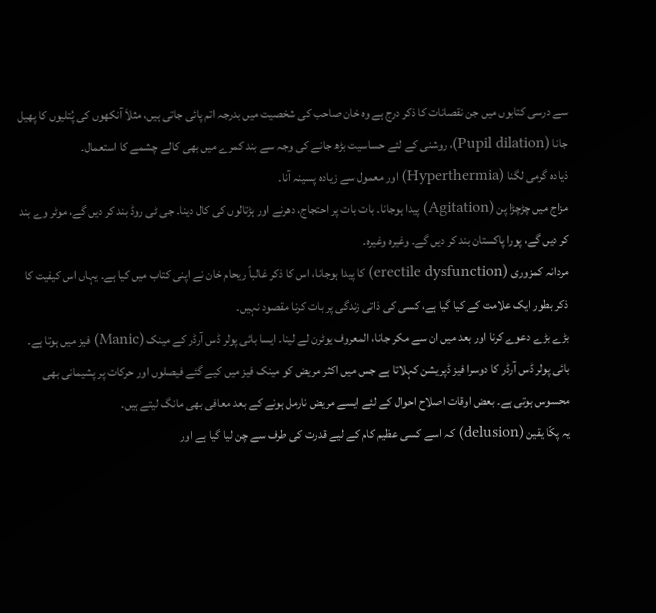سے درسی کتابوں میں جن نقصانات کا ذکر درج ہے وہ خان صاحب کی شخصیت میں بدرجہ اتم پائی جاتی ہیں، مثلاَ آنکھوں کی پُتلیوں کا پھیل جانا (Pupil dilation)، روشنی کے لئے حساسیت بڑھ جانے کی وجہ سے بند کمرے میں بھی کالے چشمے کا استعمال۔
ذیادہ گرمی لگنا (Hyperthermia) اور معمول سے زیادہ پسینہ آنا۔
مزاج میں چڑچڑا پن (Agitation) پیدا ہوجانا۔ بات بات پر احتجاج، دھرنے اور ہڑتالوں کی کال دینا۔ جی ٹی روڈ بند کر دیں گے، موٹر وے بند کر دیں گے، پورا پاکستان بند کر دیں گے۔ وغیرہ وغیرہ۔
مردانہ کمزوری (erectile dysfunction) کا پیدا ہوجانا، اس کا ذکر غالباً ریحام خان نے اپنی کتاب میں کیا ہے۔ یہاں اس کیفیت کا ذکر بطور ایک علامت کے کیا گیا ہے، کسی کی ذاتی زندگی پر بات کرنا مقصود نہیں۔
بڑے بڑے دعوے کرنا اور بعد میں ان سے مکر جانا، المعروف یوٹرن لے لینا۔ ایسا بائی پولر ڈس آرڈر کے مینک (Manic) فیز میں ہوتا ہے۔ بائی پولر ڈس آرڈر کا دوسرا فیز ڈپریشن کہلاتا ہے جس میں اکثر مریض کو مینک فیز میں کیے گئے فیصلوں اور حرکات پر پشیمانی بھی محسوس ہوتی ہے۔ بعض اوقات اصلاح احوال کے لئے ایسے مریض نارمل ہونے کے بعد معافی بھی مانگ لیتے ہیں۔
یہ پکّا یقین (delusion) کہ اسے کسی عظیم کام کے لیے قدرت کی طرف سے چن لیا گیا ہے اور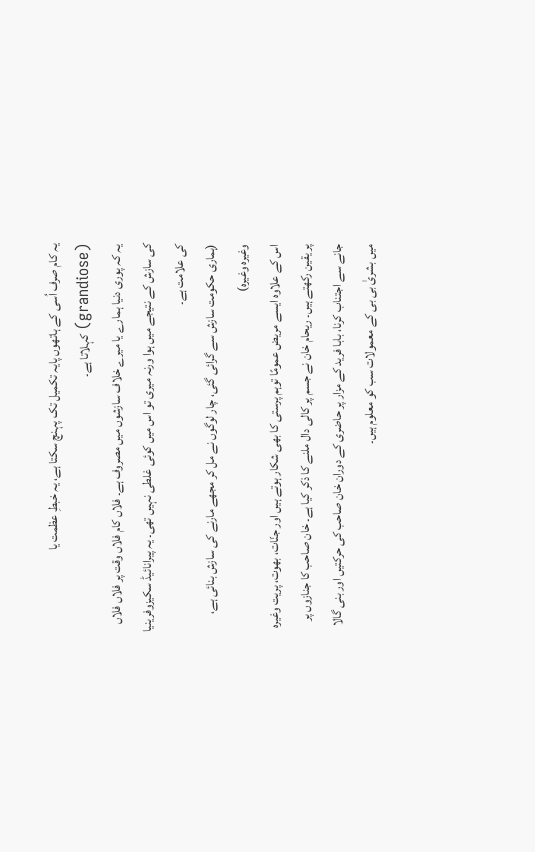یہ کام صرف اُسی کے ہاتھوں پایہ تکمیل تک پہنچ سکتا ہے، یہ خبطِ عظمت یا (grandiose) کہلاتا ہے۔
یہ کہ پوری دنیا ہمارے یا میرے خلاف سازشوں میں مصروف ہے۔ فلاں کام فلاں وقت پر فلاں فلاں کی سازش کے نتیجے میں ہوا ورنہ میری تو اس میں کوئی غلطی نہیں تھی۔ یہ پیرانائيڈ سکیزوفرینیا کی علامت ہے۔
(ہماری حکومت سازش سے گرائی گئی، چار لوگوں نے مل کر مجھے مارنے کی سازش بنائی ہے، وغیرہ وغیرہ)
اس کے علاوہ ایسے مریض عمومًا توہم پرستی کا بھی شکار ہوتے ہیں اور جنّات، بھوت، پریت وغیرہ پر یقین رکھتے ہیں۔ ریحام خان نے جسم پر کالی دال ملنے کا ذکر کیا ہے۔ خان صاحب کا جنازوں پر جانے سے اجتناب کرنا، بابا فرید کے مزار پر حاضری کے دوران خان صاحب کی حرکتیں اور بنی گالا میں بشریٰ بی بی کے معمولات سب کو معلوم ہیں۔